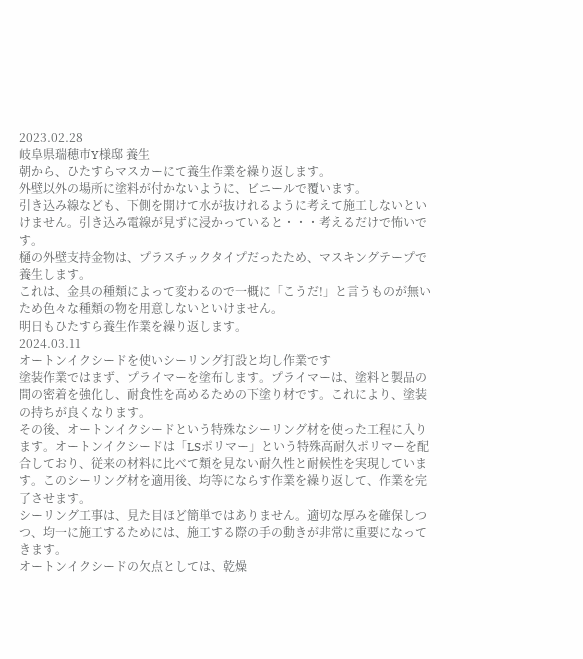2023.02.28
岐阜県瑞穂市Y様邸 養生
朝から、ひたすらマスカーにて養生作業を繰り返します。
外壁以外の場所に塗料が付かないように、ビニールで覆います。
引き込み線なども、下側を開けて水が抜けれるように考えて施工しないといけません。引き込み電線が見ずに浸かっていると・・・考えるだけで怖いです。
樋の外壁支持金物は、プラスチックタイプだったため、マスキングテープで養生します。
これは、金具の種類によって変わるので一概に「こうだ!」と言うものが無いため色々な種類の物を用意しないといけません。
明日もひたすら養生作業を繰り返します。
2024.03.11
オートンイクシードを使いシーリング打設と均し作業です
塗装作業ではまず、プライマーを塗布します。プライマーは、塗料と製品の間の密着を強化し、耐食性を高めるための下塗り材です。これにより、塗装の持ちが良くなります。
その後、オートンイクシードという特殊なシーリング材を使った工程に入ります。オートンイクシードは「LSポリマー」という特殊高耐久ポリマーを配合しており、従来の材料に比べて類を見ない耐久性と耐候性を実現しています。このシーリング材を適用後、均等にならす作業を繰り返して、作業を完了させます。
シーリング工事は、見た目ほど簡単ではありません。適切な厚みを確保しつつ、均一に施工するためには、施工する際の手の動きが非常に重要になってきます。
オートンイクシードの欠点としては、乾燥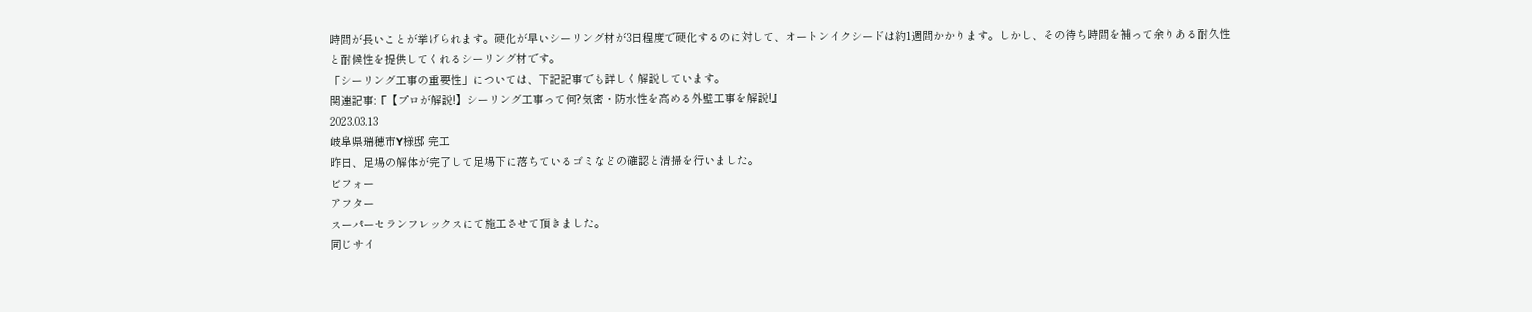時間が長いことが挙げられます。硬化が早いシーリング材が3日程度で硬化するのに対して、オートンイクシードは約1週間かかります。しかし、その待ち時間を補って余りある耐久性と耐候性を提供してくれるシーリング材です。
「シーリング工事の重要性」については、下記記事でも詳しく解説しています。
関連記事:『【プロが解説!】シーリング工事って何?気密・防水性を高める外壁工事を解説!』
2023.03.13
岐阜県瑞穂市Y様邸 完工
昨日、足場の解体が完了して足場下に落ちているゴミなどの確認と清掃を行いました。
ビフォー
アフター
スーパーセランフレックスにて施工させて頂きました。
同じサイ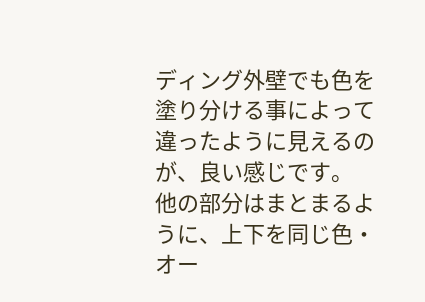ディング外壁でも色を塗り分ける事によって違ったように見えるのが、良い感じです。
他の部分はまとまるように、上下を同じ色・オー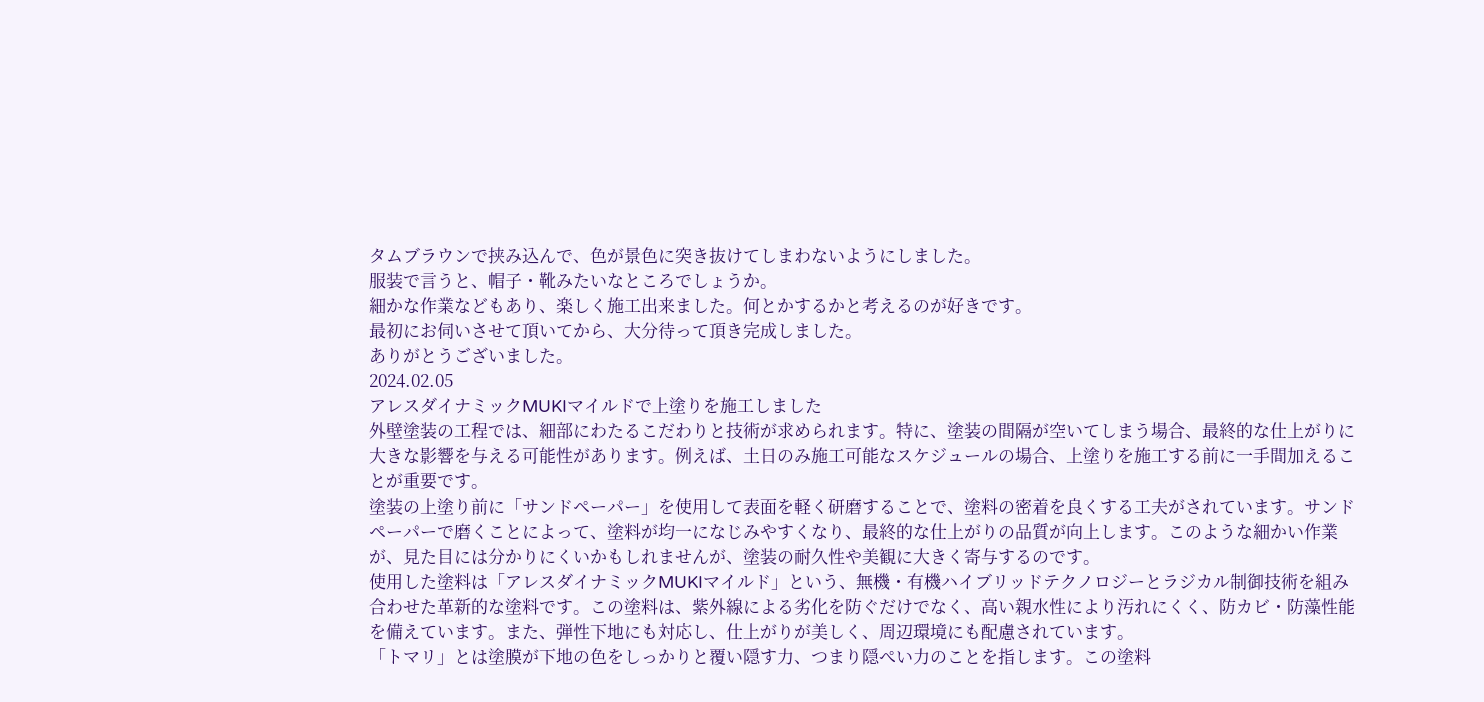タムブラウンで挟み込んで、色が景色に突き抜けてしまわないようにしました。
服装で言うと、帽子・靴みたいなところでしょうか。
細かな作業などもあり、楽しく施工出来ました。何とかするかと考えるのが好きです。
最初にお伺いさせて頂いてから、大分待って頂き完成しました。
ありがとうございました。
2024.02.05
アレスダイナミックMUKIマイルドで上塗りを施工しました
外壁塗装の工程では、細部にわたるこだわりと技術が求められます。特に、塗装の間隔が空いてしまう場合、最終的な仕上がりに大きな影響を与える可能性があります。例えば、土日のみ施工可能なスケジュールの場合、上塗りを施工する前に一手間加えることが重要です。
塗装の上塗り前に「サンドペーパー」を使用して表面を軽く研磨することで、塗料の密着を良くする工夫がされています。サンドペーパーで磨くことによって、塗料が均一になじみやすくなり、最終的な仕上がりの品質が向上します。このような細かい作業が、見た目には分かりにくいかもしれませんが、塗装の耐久性や美観に大きく寄与するのです。
使用した塗料は「アレスダイナミックMUKIマイルド」という、無機・有機ハイブリッドテクノロジーとラジカル制御技術を組み合わせた革新的な塗料です。この塗料は、紫外線による劣化を防ぐだけでなく、高い親水性により汚れにくく、防カビ・防藻性能を備えています。また、弾性下地にも対応し、仕上がりが美しく、周辺環境にも配慮されています。
「トマリ」とは塗膜が下地の色をしっかりと覆い隠す力、つまり隠ぺい力のことを指します。この塗料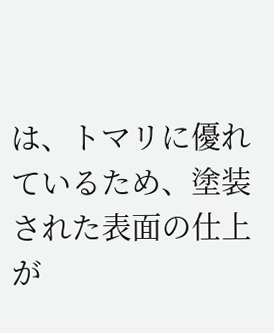は、トマリに優れているため、塗装された表面の仕上が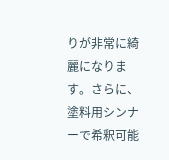りが非常に綺麗になります。さらに、塗料用シンナーで希釈可能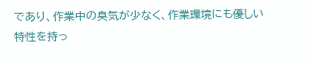であり、作業中の臭気が少なく、作業環境にも優しい特性を持っ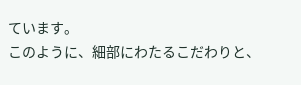ています。
このように、細部にわたるこだわりと、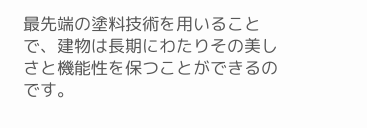最先端の塗料技術を用いることで、建物は長期にわたりその美しさと機能性を保つことができるのです。